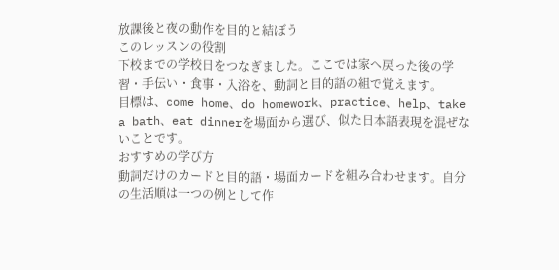放課後と夜の動作を目的と結ぼう
このレッスンの役割
下校までの学校日をつなぎました。ここでは家へ戻った後の学習・手伝い・食事・入浴を、動詞と目的語の組で覚えます。
目標は、come home、do homework、practice、help、take a bath、eat dinnerを場面から選び、似た日本語表現を混ぜないことです。
おすすめの学び方
動詞だけのカードと目的語・場面カードを組み合わせます。自分の生活順は一つの例として作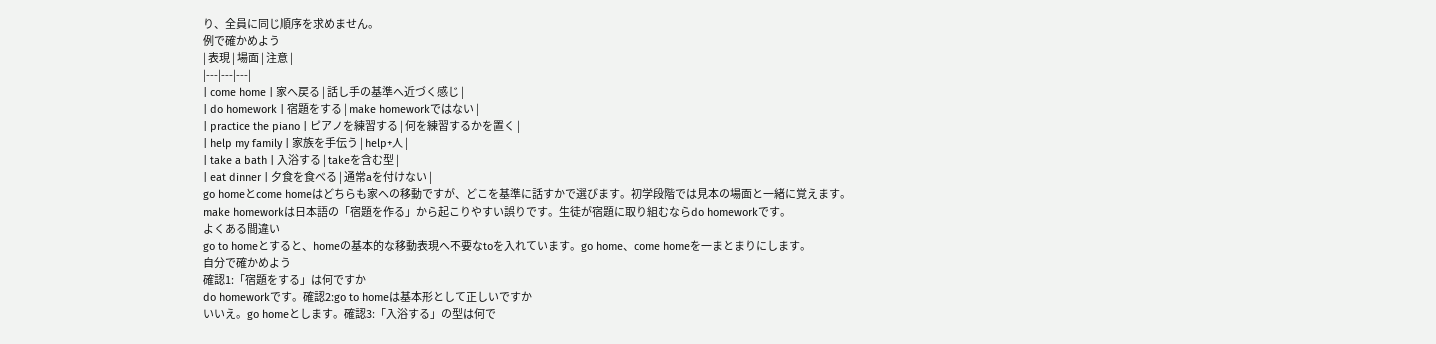り、全員に同じ順序を求めません。
例で確かめよう
| 表現 | 場面 | 注意 |
|---|---|---|
| come home | 家へ戻る | 話し手の基準へ近づく感じ |
| do homework | 宿題をする | make homeworkではない |
| practice the piano | ピアノを練習する | 何を練習するかを置く |
| help my family | 家族を手伝う | help+人 |
| take a bath | 入浴する | takeを含む型 |
| eat dinner | 夕食を食べる | 通常aを付けない |
go homeとcome homeはどちらも家への移動ですが、どこを基準に話すかで選びます。初学段階では見本の場面と一緒に覚えます。
make homeworkは日本語の「宿題を作る」から起こりやすい誤りです。生徒が宿題に取り組むならdo homeworkです。
よくある間違い
go to homeとすると、homeの基本的な移動表現へ不要なtoを入れています。go home、come homeを一まとまりにします。
自分で確かめよう
確認1:「宿題をする」は何ですか
do homeworkです。確認2:go to homeは基本形として正しいですか
いいえ。go homeとします。確認3:「入浴する」の型は何で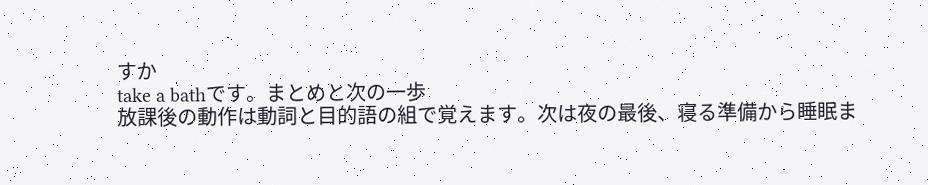すか
take a bathです。まとめと次の一歩
放課後の動作は動詞と目的語の組で覚えます。次は夜の最後、寝る準備から睡眠ま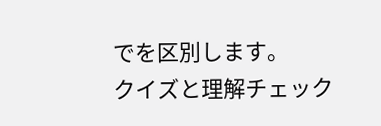でを区別します。
クイズと理解チェック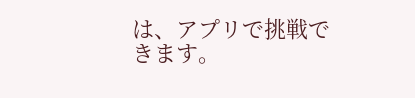は、アプリで挑戦できます。